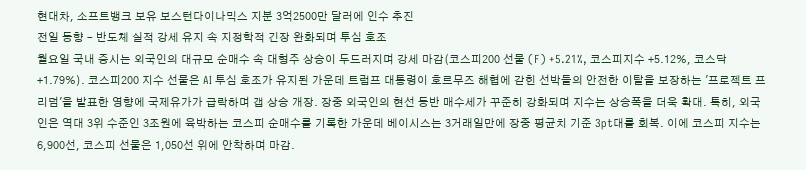현대차, 소프트뱅크 보유 보스턴다이나믹스 지분 3억2500만 달러에 인수 추진
전일 동향 – 반도체 실적 강세 유지 속 지정학적 긴장 완화되며 투심 호조
월요일 국내 증시는 외국인의 대규모 순매수 속 대형주 상승이 두드러지며 강세 마감(코스피200 선물 (F) +5.21%, 코스피지수 +5.12%, 코스닥 +1.79%). 코스피200 지수 선물은 AI 투심 호조가 유지된 가운데 트럼프 대통령이 호르무즈 해협에 갇힌 선박들의 안전한 이탈을 보장하는 '프로젝트 프리덤'을 발표한 영향에 국제유가가 급락하며 갭 상승 개장. 장중 외국인의 현선 동반 매수세가 꾸준히 강화되며 지수는 상승폭을 더욱 확대. 특히, 외국인은 역대 3위 수준인 3조원에 육박하는 코스피 순매수를 기록한 가운데 베이시스는 3거래일만에 장중 평균치 기준 3pt대를 회복. 이에 코스피 지수는 6,900선, 코스피 선물은 1,050선 위에 안착하며 마감.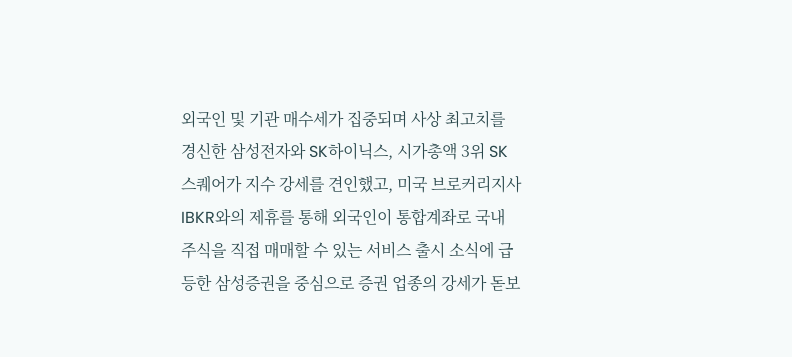외국인 및 기관 매수세가 집중되며 사상 최고치를 경신한 삼성전자와 SK하이닉스, 시가총액 3위 SK스퀘어가 지수 강세를 견인했고, 미국 브로커리지사 IBKR와의 제휴를 통해 외국인이 통합계좌로 국내 주식을 직접 매매할 수 있는 서비스 출시 소식에 급등한 삼성증권을 중심으로 증권 업종의 강세가 돋보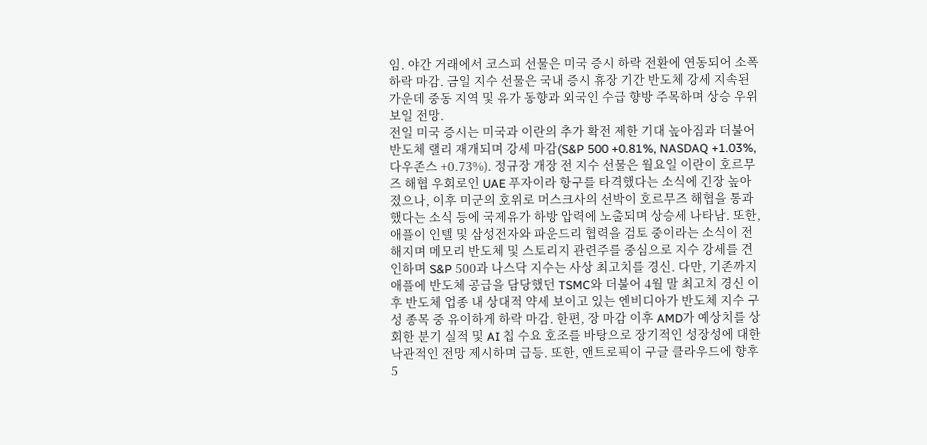임. 야간 거래에서 코스피 선물은 미국 증시 하락 전환에 연동되어 소폭 하락 마감. 금일 지수 선물은 국내 증시 휴장 기간 반도체 강세 지속된 가운데 중동 지역 및 유가 동향과 외국인 수급 향방 주목하며 상승 우위 보일 전망.
전일 미국 증시는 미국과 이란의 추가 확전 제한 기대 높아짐과 더불어 반도체 랠리 재개되며 강세 마감(S&P 500 +0.81%, NASDAQ +1.03%, 다우존스 +0.73%). 정규장 개장 전 지수 선물은 월요일 이란이 호르무즈 해협 우회로인 UAE 푸자이라 항구를 타격했다는 소식에 긴장 높아졌으나, 이후 미군의 호위로 머스크사의 선박이 호르무즈 해협을 통과했다는 소식 등에 국제유가 하방 압력에 노출되며 상승세 나타남. 또한, 애플이 인텔 및 삼성전자와 파운드리 협력을 검토 중이라는 소식이 전해지며 메모리 반도체 및 스토리지 관련주를 중심으로 지수 강세를 견인하며 S&P 500과 나스닥 지수는 사상 최고치를 경신. 다만, 기존까지 애플에 반도체 공급을 담당했던 TSMC와 더불어 4월 말 최고치 경신 이후 반도체 업종 내 상대적 약세 보이고 있는 엔비디아가 반도체 지수 구성 종목 중 유이하게 하락 마감. 한편, 장 마감 이후 AMD가 예상치를 상회한 분기 실적 및 AI 칩 수요 호조를 바탕으로 장기적인 성장성에 대한 낙관적인 전망 제시하며 급등. 또한, 앤트로픽이 구글 클라우드에 향후 5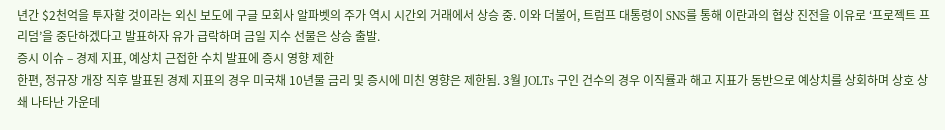년간 $2천억을 투자할 것이라는 외신 보도에 구글 모회사 알파벳의 주가 역시 시간외 거래에서 상승 중. 이와 더불어, 트럼프 대통령이 SNS를 통해 이란과의 협상 진전을 이유로 ‘프로젝트 프리덤’을 중단하겠다고 발표하자 유가 급락하며 금일 지수 선물은 상승 출발.
증시 이슈 – 경제 지표, 예상치 근접한 수치 발표에 증시 영향 제한
한편, 정규장 개장 직후 발표된 경제 지표의 경우 미국채 10년물 금리 및 증시에 미친 영향은 제한됨. 3월 JOLTs 구인 건수의 경우 이직률과 해고 지표가 동반으로 예상치를 상회하며 상호 상쇄 나타난 가운데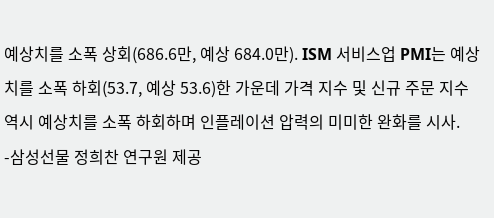예상치를 소폭 상회(686.6만, 예상 684.0만). ISM 서비스업 PMI는 예상치를 소폭 하회(53.7, 예상 53.6)한 가운데 가격 지수 및 신규 주문 지수 역시 예상치를 소폭 하회하며 인플레이션 압력의 미미한 완화를 시사.
-삼성선물 정희찬 연구원 제공